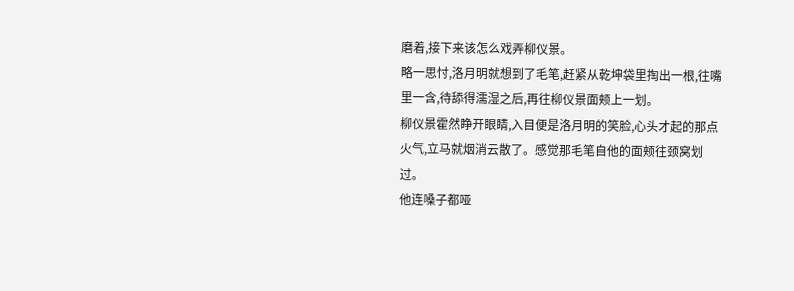磨着,接下来该怎么戏弄柳仪景。
略一思忖,洛月明就想到了毛笔,赶紧从乾坤袋里掏出一根,往嘴里一含,待舔得濡湿之后,再往柳仪景面颊上一划。
柳仪景霍然睁开眼睛,入目便是洛月明的笑脸,心头才起的那点火气,立马就烟消云散了。感觉那毛笔自他的面颊往颈窝划过。
他连嗓子都哑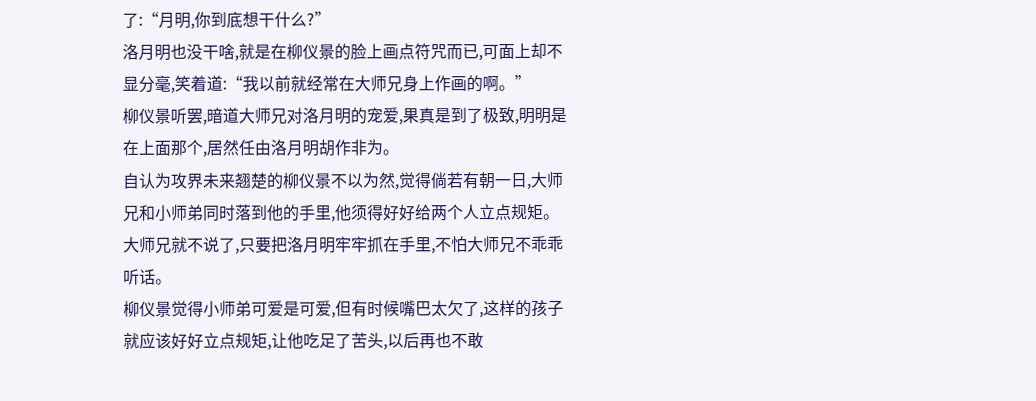了:“月明,你到底想干什么?”
洛月明也没干啥,就是在柳仪景的脸上画点符咒而已,可面上却不显分毫,笑着道:“我以前就经常在大师兄身上作画的啊。”
柳仪景听罢,暗道大师兄对洛月明的宠爱,果真是到了极致,明明是在上面那个,居然任由洛月明胡作非为。
自认为攻界未来翘楚的柳仪景不以为然,觉得倘若有朝一日,大师兄和小师弟同时落到他的手里,他须得好好给两个人立点规矩。
大师兄就不说了,只要把洛月明牢牢抓在手里,不怕大师兄不乖乖听话。
柳仪景觉得小师弟可爱是可爱,但有时候嘴巴太欠了,这样的孩子就应该好好立点规矩,让他吃足了苦头,以后再也不敢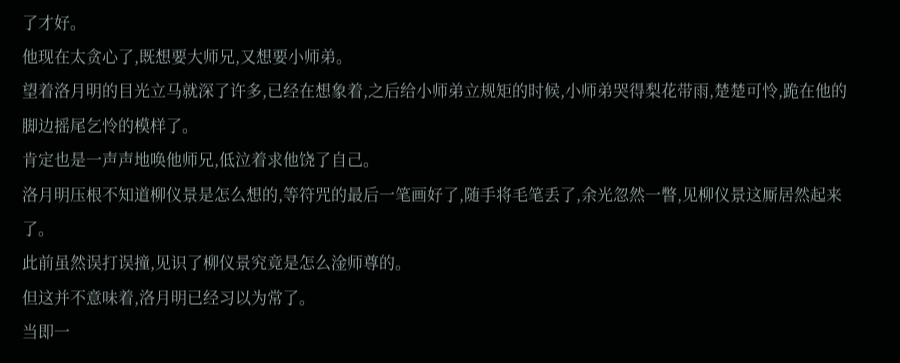了才好。
他现在太贪心了,既想要大师兄,又想要小师弟。
望着洛月明的目光立马就深了许多,已经在想象着,之后给小师弟立规矩的时候,小师弟哭得梨花带雨,楚楚可怜,跪在他的脚边摇尾乞怜的模样了。
肯定也是一声声地唤他师兄,低泣着求他饶了自己。
洛月明压根不知道柳仪景是怎么想的,等符咒的最后一笔画好了,随手将毛笔丢了,余光忽然一瞥,见柳仪景这厮居然起来了。
此前虽然误打误撞,见识了柳仪景究竟是怎么淦师尊的。
但这并不意味着,洛月明已经习以为常了。
当即一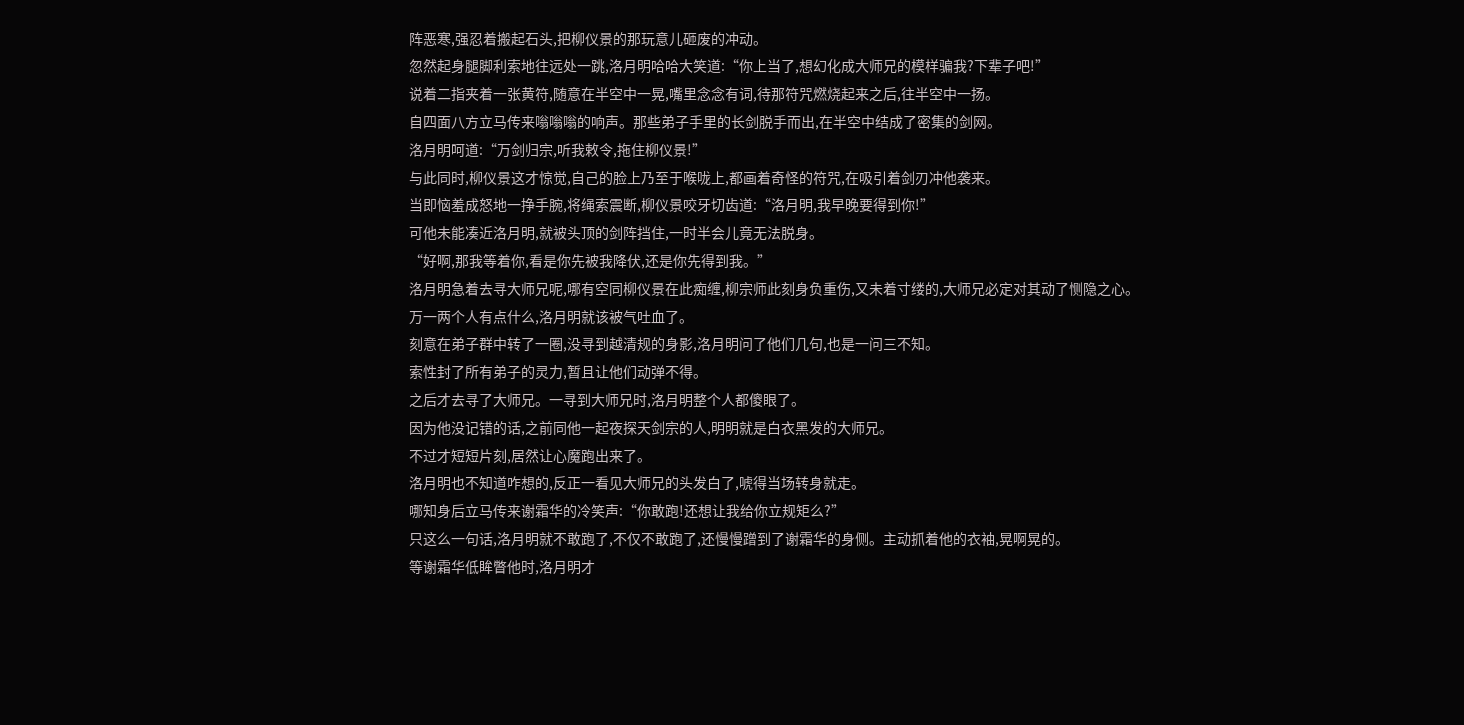阵恶寒,强忍着搬起石头,把柳仪景的那玩意儿砸废的冲动。
忽然起身腿脚利索地往远处一跳,洛月明哈哈大笑道:“你上当了,想幻化成大师兄的模样骗我?下辈子吧!”
说着二指夹着一张黄符,随意在半空中一晃,嘴里念念有词,待那符咒燃烧起来之后,往半空中一扬。
自四面八方立马传来嗡嗡嗡的响声。那些弟子手里的长剑脱手而出,在半空中结成了密集的剑网。
洛月明呵道:“万剑归宗,听我敕令,拖住柳仪景!”
与此同时,柳仪景这才惊觉,自己的脸上乃至于喉咙上,都画着奇怪的符咒,在吸引着剑刃冲他袭来。
当即恼羞成怒地一挣手腕,将绳索震断,柳仪景咬牙切齿道:“洛月明,我早晚要得到你!”
可他未能凑近洛月明,就被头顶的剑阵挡住,一时半会儿竟无法脱身。
“好啊,那我等着你,看是你先被我降伏,还是你先得到我。”
洛月明急着去寻大师兄呢,哪有空同柳仪景在此痴缠,柳宗师此刻身负重伤,又未着寸缕的,大师兄必定对其动了恻隐之心。
万一两个人有点什么,洛月明就该被气吐血了。
刻意在弟子群中转了一圈,没寻到越清规的身影,洛月明问了他们几句,也是一问三不知。
索性封了所有弟子的灵力,暂且让他们动弹不得。
之后才去寻了大师兄。一寻到大师兄时,洛月明整个人都傻眼了。
因为他没记错的话,之前同他一起夜探天剑宗的人,明明就是白衣黑发的大师兄。
不过才短短片刻,居然让心魔跑出来了。
洛月明也不知道咋想的,反正一看见大师兄的头发白了,唬得当场转身就走。
哪知身后立马传来谢霜华的冷笑声:“你敢跑!还想让我给你立规矩么?”
只这么一句话,洛月明就不敢跑了,不仅不敢跑了,还慢慢蹭到了谢霜华的身侧。主动抓着他的衣袖,晃啊晃的。
等谢霜华低眸瞥他时,洛月明才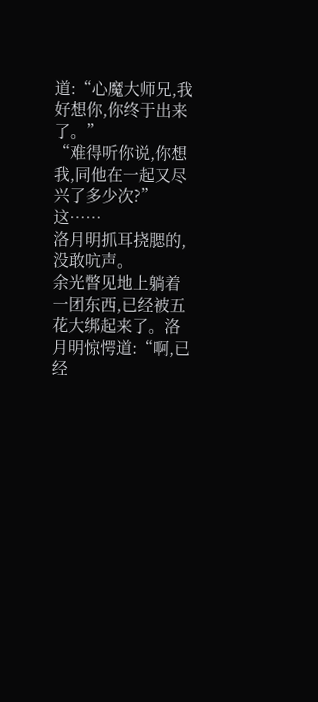道:“心魔大师兄,我好想你,你终于出来了。”
“难得听你说,你想我,同他在一起又尽兴了多少次?”
这……
洛月明抓耳挠腮的,没敢吭声。
余光瞥见地上躺着一团东西,已经被五花大绑起来了。洛月明惊愕道:“啊,已经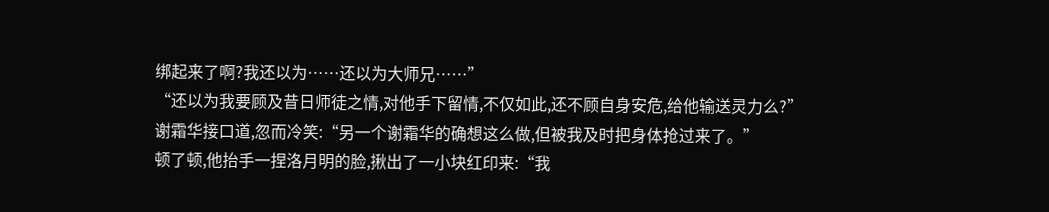绑起来了啊?我还以为……还以为大师兄……”
“还以为我要顾及昔日师徒之情,对他手下留情,不仅如此,还不顾自身安危,给他输送灵力么?”
谢霜华接口道,忽而冷笑:“另一个谢霜华的确想这么做,但被我及时把身体抢过来了。”
顿了顿,他抬手一捏洛月明的脸,揪出了一小块红印来:“我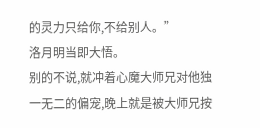的灵力只给你,不给别人。”
洛月明当即大悟。
别的不说,就冲着心魔大师兄对他独一无二的偏宠,晚上就是被大师兄按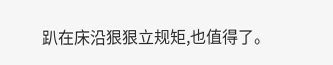趴在床沿狠狠立规矩,也值得了。